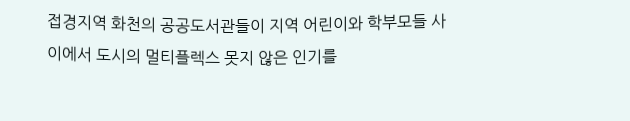접경지역 화천의 공공도서관들이 지역 어린이와 학부모들 사이에서 도시의 멀티플렉스 못지 않은 인기를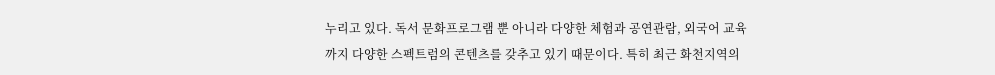누리고 있다. 독서 문화프로그램 뿐 아니라 다양한 체험과 공연관람, 외국어 교육까지 다양한 스펙트럼의 콘텐츠를 갖추고 있기 때문이다. 특히 최근 화천지역의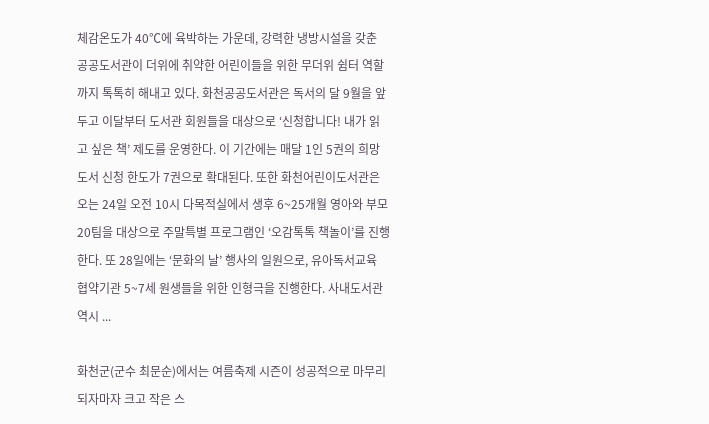체감온도가 40℃에 육박하는 가운데, 강력한 냉방시설을 갖춘 공공도서관이 더위에 취약한 어린이들을 위한 무더위 쉼터 역할까지 톡톡히 해내고 있다. 화천공공도서관은 독서의 달 9월을 앞두고 이달부터 도서관 회원들을 대상으로 ‘신청합니다! 내가 읽고 싶은 책’ 제도를 운영한다. 이 기간에는 매달 1인 5권의 희망도서 신청 한도가 7권으로 확대된다. 또한 화천어린이도서관은 오는 24일 오전 10시 다목적실에서 생후 6~25개월 영아와 부모 20팀을 대상으로 주말특별 프로그램인 ‘오감톡톡 책놀이’를 진행한다. 또 28일에는 ‘문화의 날’ 행사의 일원으로, 유아독서교육 협약기관 5~7세 원생들을 위한 인형극을 진행한다. 사내도서관 역시 ...

화천군(군수 최문순)에서는 여름축제 시즌이 성공적으로 마무리되자마자 크고 작은 스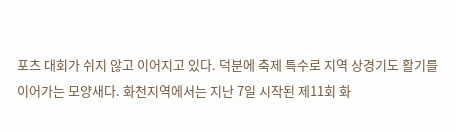포츠 대회가 쉬지 않고 이어지고 있다. 덕분에 축제 특수로 지역 상경기도 활기를 이어가는 모양새다. 화천지역에서는 지난 7일 시작된 제11회 화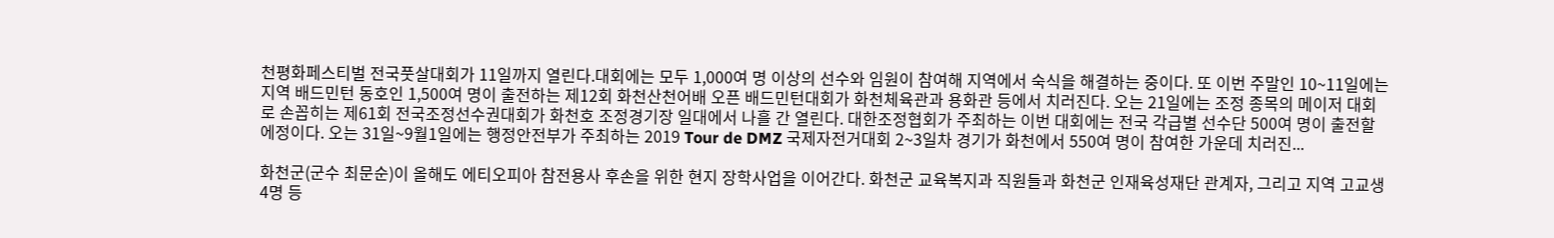천평화페스티벌 전국풋살대회가 11일까지 열린다.대회에는 모두 1,000여 명 이상의 선수와 임원이 참여해 지역에서 숙식을 해결하는 중이다. 또 이번 주말인 10~11일에는 지역 배드민턴 동호인 1,500여 명이 출전하는 제12회 화천산천어배 오픈 배드민턴대회가 화천체육관과 용화관 등에서 치러진다. 오는 21일에는 조정 종목의 메이저 대회로 손꼽히는 제61회 전국조정선수권대회가 화천호 조정경기장 일대에서 나흘 간 열린다. 대한조정협회가 주최하는 이번 대회에는 전국 각급별 선수단 500여 명이 출전할 에정이다. 오는 31일~9월1일에는 행정안전부가 주최하는 2019 Tour de DMZ 국제자전거대회 2~3일차 경기가 화천에서 550여 명이 참여한 가운데 치러진...

화천군(군수 최문순)이 올해도 에티오피아 참전용사 후손을 위한 현지 장학사업을 이어간다. 화천군 교육복지과 직원들과 화천군 인재육성재단 관계자, 그리고 지역 고교생 4명 등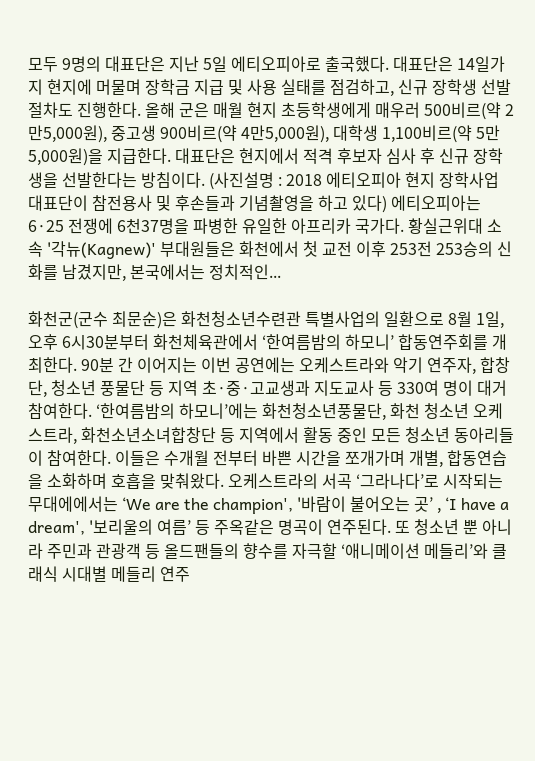모두 9명의 대표단은 지난 5일 에티오피아로 출국했다. 대표단은 14일가지 현지에 머물며 장학금 지급 및 사용 실태를 점검하고, 신규 장학생 선발 절차도 진행한다. 올해 군은 매월 현지 초등학생에게 매우러 500비르(약 2만5,000원), 중고생 900비르(약 4만5,000원), 대학생 1,100비르(약 5만5,000원)을 지급한다. 대표단은 현지에서 적격 후보자 심사 후 신규 장학생을 선발한다는 방침이다. (사진설명 : 2018 에티오피아 현지 장학사업 대표단이 참전용사 및 후손들과 기념촬영을 하고 있다) 에티오피아는 6·25 전쟁에 6천37명을 파병한 유일한 아프리카 국가다. 황실근위대 소속 '각뉴(Kagnew)' 부대원들은 화천에서 첫 교전 이후 253전 253승의 신화를 남겼지만, 본국에서는 정치적인...

화천군(군수 최문순)은 화천청소년수련관 특별사업의 일환으로 8월 1일, 오후 6시30분부터 화천체육관에서 ‘한여름밤의 하모니’ 합동연주회를 개최한다. 90분 간 이어지는 이번 공연에는 오케스트라와 악기 연주자, 합창단, 청소년 풍물단 등 지역 초·중·고교생과 지도교사 등 330여 명이 대거 참여한다. ‘한여름밤의 하모니’에는 화천청소년풍물단, 화천 청소년 오케스트라, 화천소년소녀합창단 등 지역에서 활동 중인 모든 청소년 동아리들이 참여한다. 이들은 수개월 전부터 바쁜 시간을 쪼개가며 개별, 합동연습을 소화하며 호흡을 맞춰왔다. 오케스트라의 서곡 ‘그라나다’로 시작되는 무대에에서는 ‘We are the champion', '바람이 불어오는 곳’ , ‘I have a dream', '보리울의 여름’ 등 주옥같은 명곡이 연주된다. 또 청소년 뿐 아니라 주민과 관광객 등 올드팬들의 향수를 자극할 ‘애니메이션 메들리’와 클래식 시대별 메들리 연주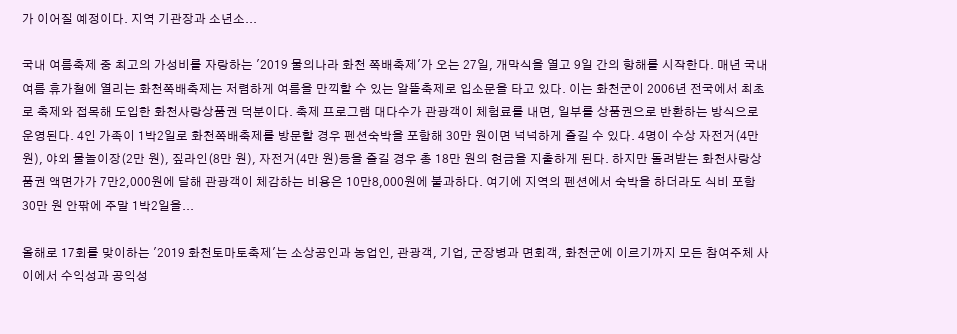가 이어질 예정이다. 지역 기관장과 소년소...

국내 여름축제 중 최고의 가성비를 자랑하는 '2019 물의나라 화천 쪽배축제'가 오는 27일, 개막식을 열고 9일 간의 항해를 시작한다. 매년 국내 여름 휴가철에 열리는 화천쪽배축제는 저렴하게 여름을 만끽할 수 있는 알뜰축제로 입소문을 타고 있다. 이는 화천군이 2006년 전국에서 최초로 축제와 접목해 도입한 화천사랑상품권 덕분이다. 축제 프로그램 대다수가 관광객이 체험료를 내면, 일부를 상품권으로 반환하는 방식으로 운영된다. 4인 가족이 1박2일로 화천쪽배축제를 방문할 경우 펜션숙박을 포함해 30만 원이면 넉넉하게 즐길 수 있다. 4명이 수상 자전거(4만 원), 야외 물놀이장(2만 원), 짚라인(8만 원), 자전거(4만 원)등을 즐길 경우 총 18만 원의 현금을 지출하게 된다. 하지만 돌려받는 화천사랑상품권 액면가가 7만2,000원에 달해 관광객이 체감하는 비용은 10만8,000원에 불과하다. 여기에 지역의 펜션에서 숙박을 하더라도 식비 포함 30만 원 안팎에 주말 1박2일을...

올해로 17회를 맞이하는 '2019 화천토마토축제'는 소상공인과 농업인, 관광객, 기업, 군장병과 면회객, 화천군에 이르기까지 모든 참여주체 사이에서 수익성과 공익성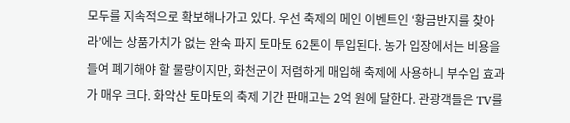모두를 지속적으로 확보해나가고 있다. 우선 축제의 메인 이벤트인 ‘황금반지를 찾아라’에는 상품가치가 없는 완숙 파지 토마토 62톤이 투입된다. 농가 입장에서는 비용을 들여 폐기해야 할 물량이지만, 화천군이 저렴하게 매입해 축제에 사용하니 부수입 효과가 매우 크다. 화악산 토마토의 축제 기간 판매고는 2억 원에 달한다. 관광객들은 TV를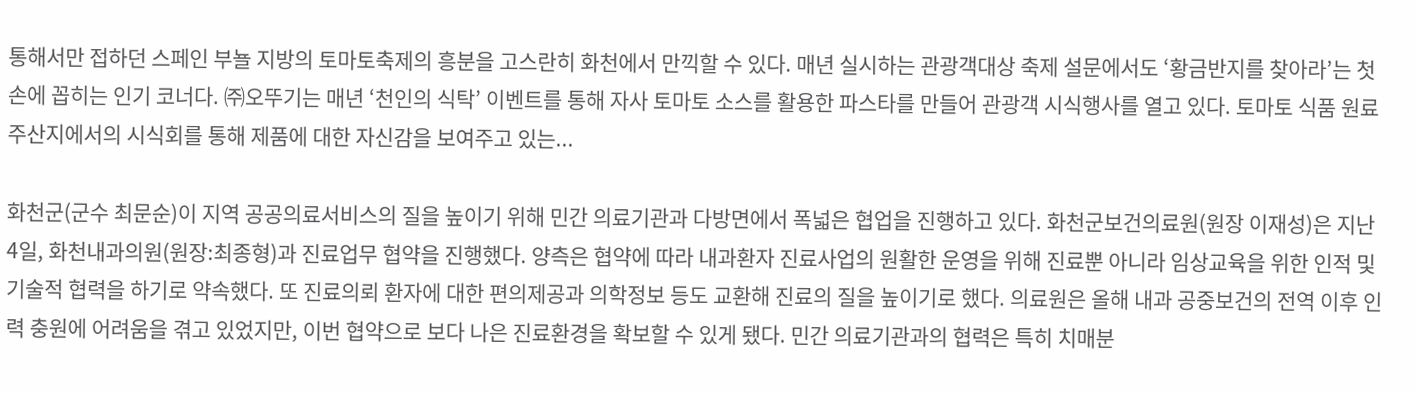통해서만 접하던 스페인 부뇰 지방의 토마토축제의 흥분을 고스란히 화천에서 만끽할 수 있다. 매년 실시하는 관광객대상 축제 설문에서도 ‘황금반지를 찾아라’는 첫 손에 꼽히는 인기 코너다. ㈜오뚜기는 매년 ‘천인의 식탁’ 이벤트를 통해 자사 토마토 소스를 활용한 파스타를 만들어 관광객 시식행사를 열고 있다. 토마토 식품 원료 주산지에서의 시식회를 통해 제품에 대한 자신감을 보여주고 있는...

화천군(군수 최문순)이 지역 공공의료서비스의 질을 높이기 위해 민간 의료기관과 다방면에서 폭넓은 협업을 진행하고 있다. 화천군보건의료원(원장 이재성)은 지난 4일, 화천내과의원(원장:최종형)과 진료업무 협약을 진행했다. 양측은 협약에 따라 내과환자 진료사업의 원활한 운영을 위해 진료뿐 아니라 임상교육을 위한 인적 및 기술적 협력을 하기로 약속했다. 또 진료의뢰 환자에 대한 편의제공과 의학정보 등도 교환해 진료의 질을 높이기로 했다. 의료원은 올해 내과 공중보건의 전역 이후 인력 충원에 어려움을 겪고 있었지만, 이번 협약으로 보다 나은 진료환경을 확보할 수 있게 됐다. 민간 의료기관과의 협력은 특히 치매분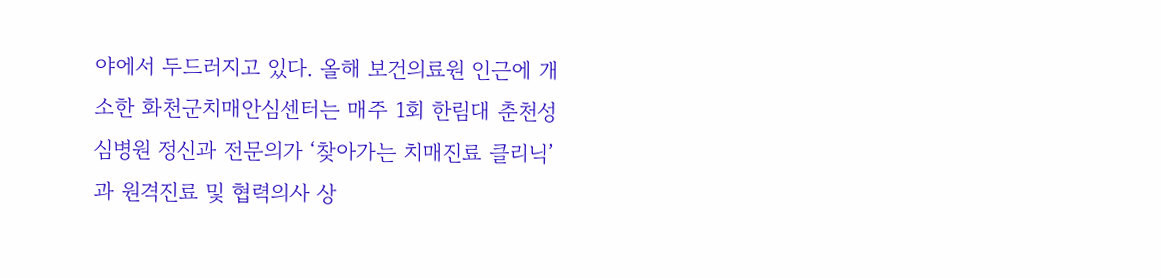야에서 두드러지고 있다. 올해 보건의료원 인근에 개소한 화천군치매안심센터는 매주 1회 한림대 춘천성심병원 정신과 전문의가 ‘찾아가는 치매진료 클리닉’과 원격진료 및 협력의사 상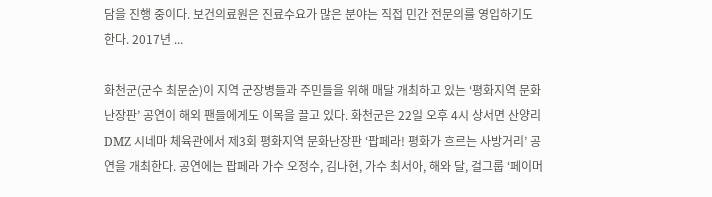담을 진행 중이다. 보건의료원은 진료수요가 많은 분야는 직접 민간 전문의를 영입하기도 한다. 2017년 ...

화천군(군수 최문순)이 지역 군장병들과 주민들을 위해 매달 개최하고 있는 ‘평화지역 문화난장판’ 공연이 해외 팬들에게도 이목을 끌고 있다. 화천군은 22일 오후 4시 상서면 산양리 DMZ 시네마 체육관에서 제3회 평화지역 문화난장판 ‘팝페라! 평화가 흐르는 사방거리’ 공연을 개최한다. 공연에는 팝페라 가수 오정수, 김나현, 가수 최서아, 해와 달, 걸그룹 ‘페이머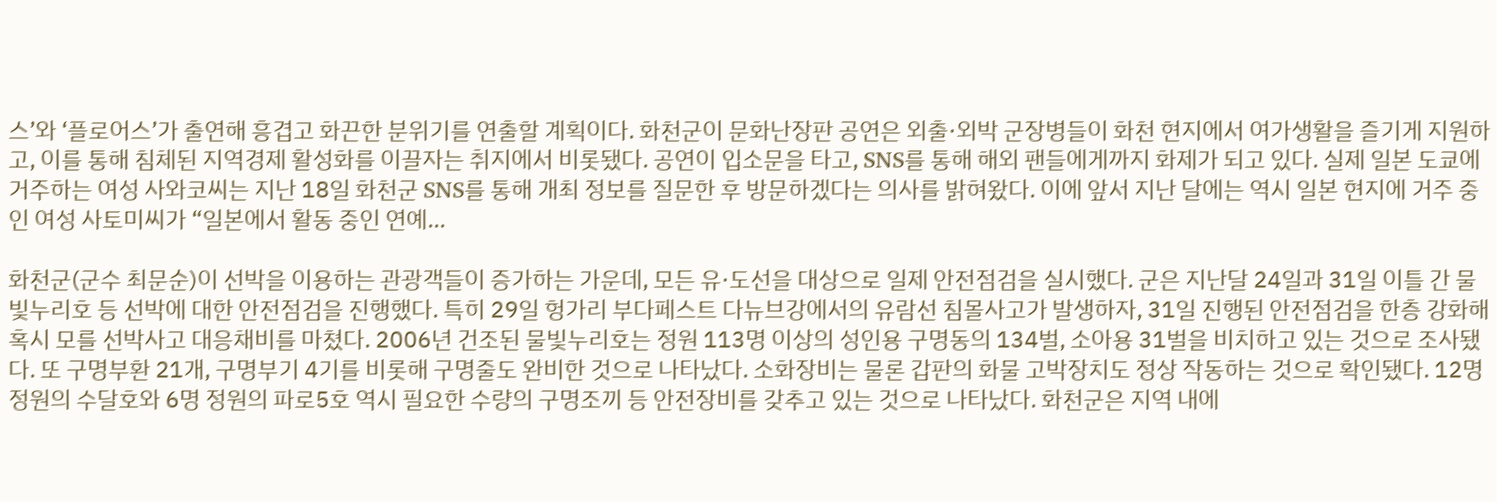스’와 ‘플로어스’가 출연해 흥겹고 화끈한 분위기를 연출할 계획이다. 화천군이 문화난장판 공연은 외출·외박 군장병들이 화천 현지에서 여가생활을 즐기게 지원하고, 이를 통해 침체된 지역경제 활성화를 이끌자는 취지에서 비롯됐다. 공연이 입소문을 타고, SNS를 통해 해외 팬들에게까지 화제가 되고 있다. 실제 일본 도쿄에 거주하는 여성 사와코씨는 지난 18일 화천군 SNS를 통해 개최 정보를 질문한 후 방문하겠다는 의사를 밝혀왔다. 이에 앞서 지난 달에는 역시 일본 현지에 거주 중인 여성 사토미씨가 “일본에서 활동 중인 연예...

화천군(군수 최문순)이 선박을 이용하는 관광객들이 증가하는 가운데, 모든 유·도선을 대상으로 일제 안전점검을 실시했다. 군은 지난달 24일과 31일 이틀 간 물빛누리호 등 선박에 대한 안전점검을 진행했다. 특히 29일 헝가리 부다페스트 다뉴브강에서의 유람선 침몰사고가 발생하자, 31일 진행된 안전점검을 한층 강화해 혹시 모를 선박사고 대응채비를 마쳤다. 2006년 건조된 물빛누리호는 정원 113명 이상의 성인용 구명동의 134벌, 소아용 31벌을 비치하고 있는 것으로 조사됐다. 또 구명부환 21개, 구명부기 4기를 비롯해 구명줄도 완비한 것으로 나타났다. 소화장비는 물론 갑판의 화물 고박장치도 정상 작동하는 것으로 확인됐다. 12명 정원의 수달호와 6명 정원의 파로5호 역시 필요한 수량의 구명조끼 등 안전장비를 갖추고 있는 것으로 나타났다. 화천군은 지역 내에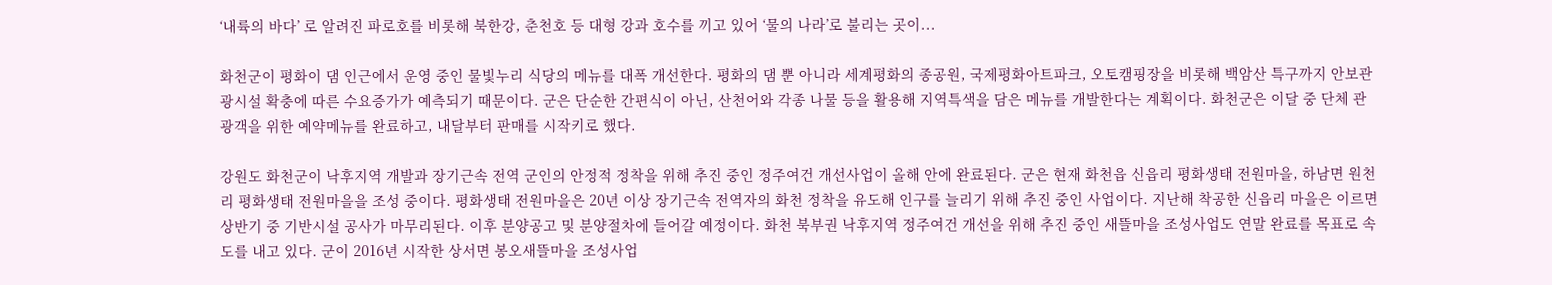‘내륙의 바다’ 로 알려진 파로호를 비롯해 북한강, 춘천호 등 대형 강과 호수를 끼고 있어 ‘물의 나라’로 불리는 곳이...

화천군이 평화이 댐 인근에서 운영 중인 물빛누리 식당의 메뉴를 대폭 개선한다. 평화의 댐 뿐 아니라 세계평화의 종공원, 국제평화아트파크, 오토캠핑장을 비롯해 백암산 특구까지 안보관광시설 확충에 따른 수요증가가 예측되기 때문이다. 군은 단순한 간편식이 아닌, 산천어와 각종 나물 등을 활용해 지역특색을 담은 메뉴를 개발한다는 계획이다. 화천군은 이달 중 단체 관광객을 위한 예약메뉴를 완료하고, 내달부터 판매를 시작키로 했다.

강원도 화천군이 낙후지역 개발과 장기근속 전역 군인의 안정적 정착을 위해 추진 중인 정주여건 개선사업이 올해 안에 완료된다. 군은 현재 화천읍 신읍리 평화생태 전원마을, 하남면 원천리 평화생태 전원마을을 조성 중이다. 평화생태 전원마을은 20년 이상 장기근속 전역자의 화천 정착을 유도해 인구를 늘리기 위해 추진 중인 사업이다. 지난해 착공한 신읍리 마을은 이르면 상반기 중 기반시설 공사가 마무리된다. 이후 분양공고 및 분양절차에 들어갈 예정이다. 화천 북부권 낙후지역 정주여건 개선을 위해 추진 중인 새뜰마을 조성사업도 연말 완료를 목표로 속도를 내고 있다. 군이 2016년 시작한 상서면 봉오새뜰마을 조성사업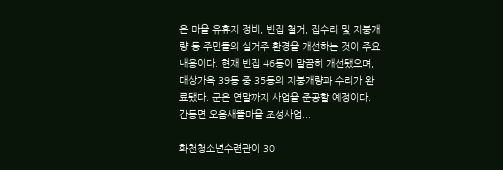은 마을 유휴지 정비, 빈집 철거, 집수리 및 지붕개량 등 주민들의 실거주 환경을 개선하는 것이 주요 내용이다. 현재 빈집 46동이 말끔히 개선됐으며, 대상가옥 39동 중 35동의 지붕개량과 수리가 완료됐다. 군은 연말까지 사업을 준공할 예정이다. 간동면 오음새뜰마을 조성사업...

화천청소년수련관이 30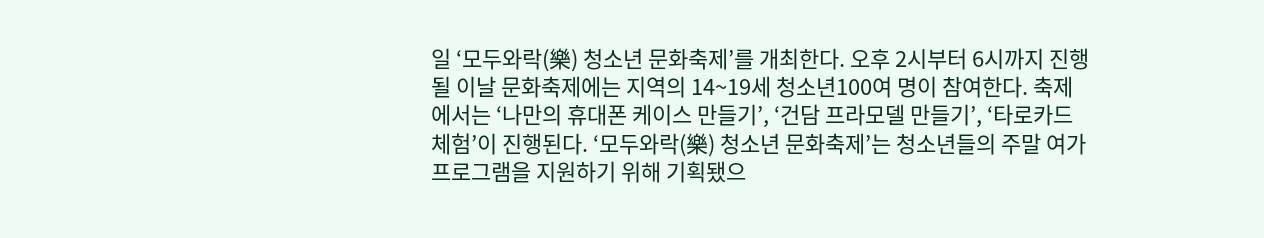일 ‘모두와락(樂) 청소년 문화축제’를 개최한다. 오후 2시부터 6시까지 진행될 이날 문화축제에는 지역의 14~19세 청소년100여 명이 참여한다. 축제에서는 ‘나만의 휴대폰 케이스 만들기’, ‘건담 프라모델 만들기’, ‘타로카드 체험’이 진행된다. ‘모두와락(樂) 청소년 문화축제’는 청소년들의 주말 여가프로그램을 지원하기 위해 기획됐으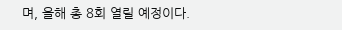며, 올해 총 8회 열릴 예정이다.